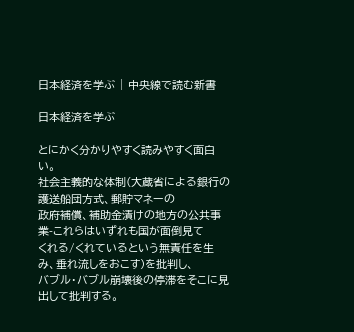日本経済を学ぶ | 中央線で読む新書

日本経済を学ぶ

とにかく分かりやすく読みやすく面白い。
社会主義的な体制(大蔵省による銀行の護送船団方式、郵貯マネーの
政府補償、補助金漬けの地方の公共事業-これらはいずれも国が面倒見て
くれる/くれているという無責任を生み、垂れ流しをおこす)を批判し、
バブル・バブル崩壊後の停滞をそこに見出して批判する。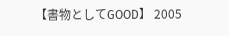【書物としてGOOD】 2005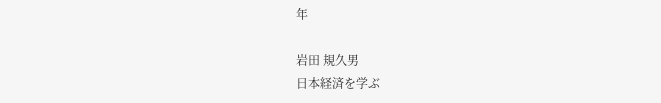年

岩田 規久男
日本経済を学ぶ